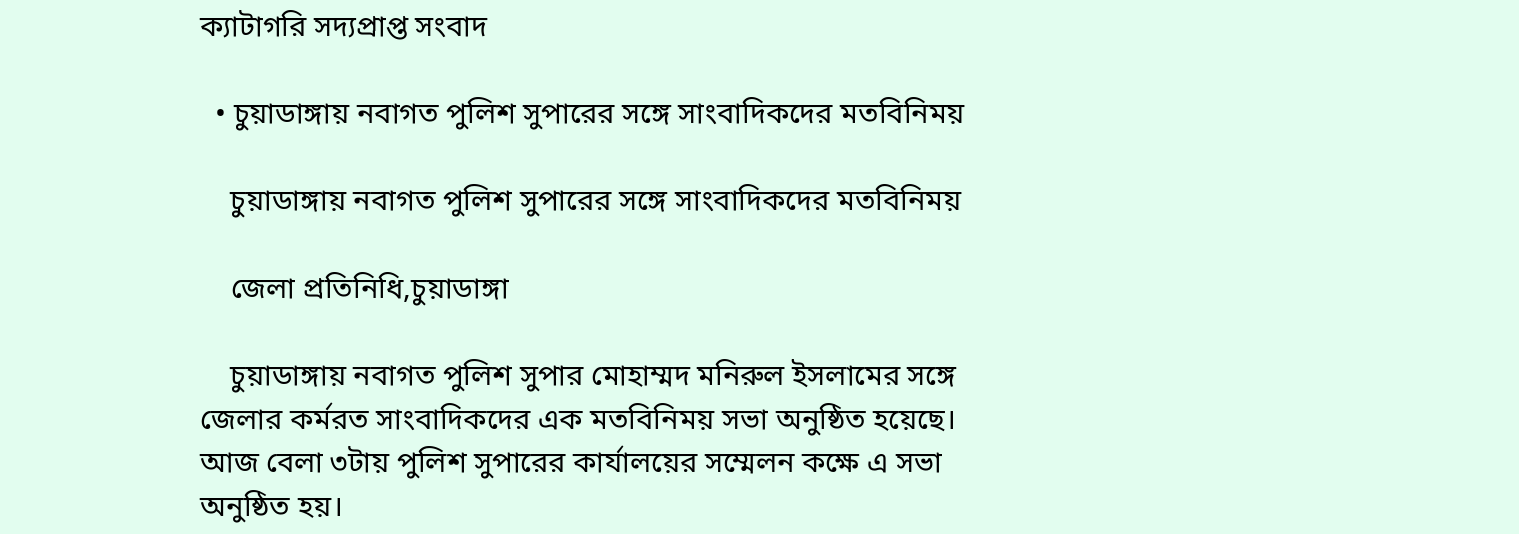ক্যাটাগরি সদ্যপ্রাপ্ত সংবাদ

  • চুয়াডাঙ্গায় নবাগত পুলিশ সুপারের সঙ্গে সাংবাদিকদের মতবিনিময়

    চুয়াডাঙ্গায় নবাগত পুলিশ সুপারের সঙ্গে সাংবাদিকদের মতবিনিময়

    জেলা প্রতিনিধি,চুয়াডাঙ্গা

    চুয়াডাঙ্গায় নবাগত পুলিশ সুপার মোহাম্মদ মনিরুল ইসলামের সঙ্গে জেলার কর্মরত সাংবাদিকদের এক মতবিনিময় সভা অনুষ্ঠিত হয়েছে। আজ বেলা ৩টায় পুলিশ সুপারের কার্যালয়ের সম্মেলন কক্ষে এ সভা অনুষ্ঠিত হয়।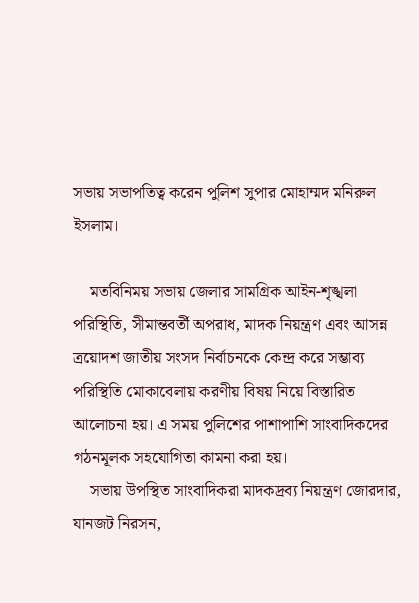সভায় সভাপতিত্ব করেন পুলিশ সুপার মোহাম্মদ মনিরুল ইসলাম।

    মতবিনিময় সভায় জেলার সামগ্রিক আইন-শৃঙ্খলা পরিস্থিতি, সীমান্তবর্তী অপরাধ, মাদক নিয়ন্ত্রণ এবং আসন্ন ত্রয়োদশ জাতীয় সংসদ নির্বাচনকে কেন্দ্র করে সম্ভাব্য পরিস্থিতি মোকাবেলায় করণীয় বিষয় নিয়ে বিস্তারিত আলোচনা হয়। এ সময় পুলিশের পাশাপাশি সাংবাদিকদের গঠনমূলক সহযোগিতা কামনা করা হয়।
    সভায় উপস্থিত সাংবাদিকরা মাদকদ্রব্য নিয়ন্ত্রণ জোরদার, যানজট নিরসন,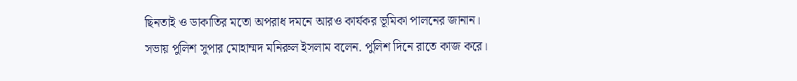ছিনতাই ও ডাকাতির মতো অপরাধ দমনে আরও কার্যকর ভূমিকা পালনের জানান। সভায় পুলিশ সুপার মোহাম্মদ মনিরুল ইসলাম বলেন. পুলিশ দিনে রাতে কাজ করে।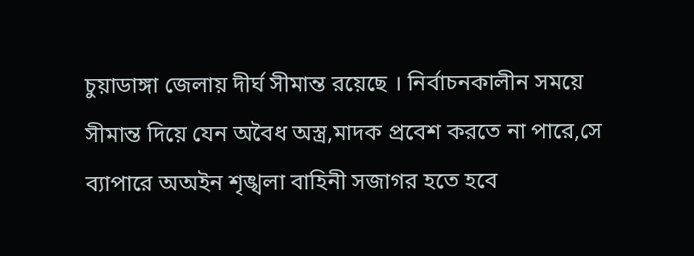চুয়াডাঙ্গা জেলায় দীর্ঘ সীমান্ত রয়েছে । নির্বাচনকালীন সময়ে সীমান্ত দিয়ে যেন অবৈধ অস্ত্র,মাদক প্রবেশ করতে না পারে,সে ব্যাপারে অঅইন শৃঙ্খলা বাহিনী সজাগর হতে হবে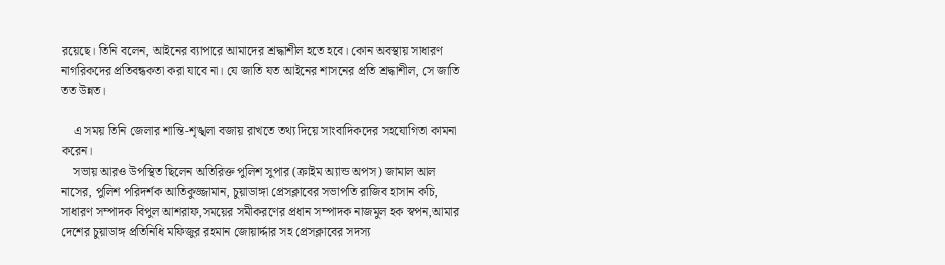রয়েছে। তিনি বলেন, আইনের ব্যাপারে আমাদের শ্রদ্ধাশীল হতে হবে। কোন অবস্থায় সাধারণ নাগরিকদের প্রতিবন্ধকতা করা যাবে না। যে জাতি যত আইনের শাসনের প্রতি শ্রদ্ধাশীল, সে জাতি তত উন্নত।

    এ সময় তিনি জেলার শান্তি-শৃঙ্খলা বজায় রাখতে তথ্য দিয়ে সাংবাদিকদের সহযোগিতা কামনা করেন।
    সভায় আরও উপস্থিত ছিলেন অতিরিক্ত পুলিশ সুপার (ক্রাইম অ্যান্ড অপস) জামাল আল নাসের, পুলিশ পরিদর্শক আতিকুজ্জামান, চুয়াডাঙ্গা প্রেসক্লাবের সভাপতি রাজিব হাসান কচি, সাধারণ সম্পাদক বিপুল আশরাফ,সময়ের সমীকরণের প্রধান সম্পাদক নাজমুল হক স্বপন,আমার দেশের চুয়াডাঙ্গ প্রতিনিধি মফিজুর রহমান জোয়ার্দ্দার সহ প্রেসক্লাবের সদস্য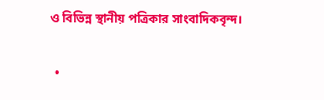ও বিভিন্ন স্থানীয় পত্রিকার সাংবাদিকবৃন্দ।

  •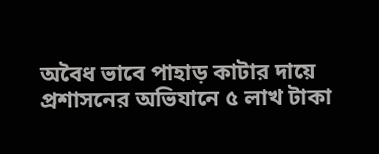অবৈধ ভাবে পাহাড় কাটার দায়ে প্রশাসনের অভিযানে ৫ লাখ টাকা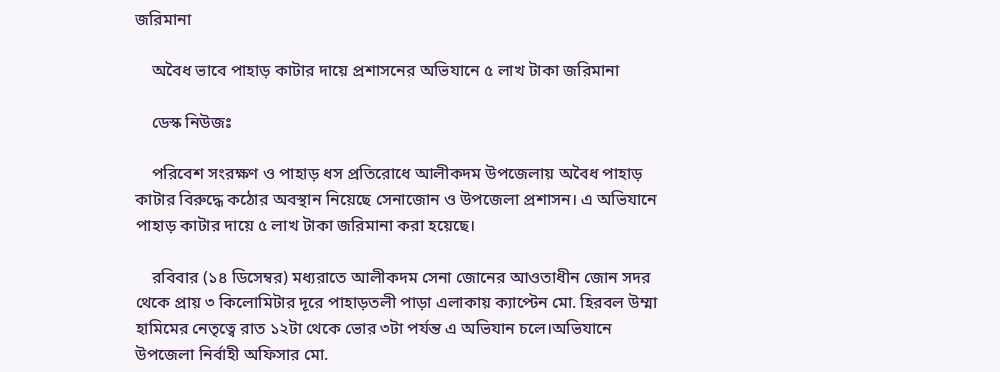জরিমানা

    অবৈধ ভাবে পাহাড় কাটার দায়ে প্রশাসনের অভিযানে ৫ লাখ টাকা জরিমানা

    ডেস্ক নিউজঃ

    পরিবেশ সংরক্ষণ ও পাহাড় ধস প্রতিরোধে আলীকদম উপজেলায় অবৈধ পাহাড় কাটার বিরুদ্ধে কঠোর অবস্থান নিয়েছে সেনাজোন ও উপজেলা প্রশাসন। এ অভিযানে পাহাড় কাটার দায়ে ৫ লাখ টাকা জরিমানা করা হয়েছে।

    রবিবার (১৪ ডিসেম্বর) মধ্যরাতে আলীকদম সেনা জোনের আওতাধীন জোন সদর থেকে প্রায় ৩ কিলোমিটার দূরে পাহাড়তলী পাড়া এলাকায় ক্যাপ্টেন মো. হিরবল উম্মা হামিমের নেতৃত্বে রাত ১২টা থেকে ভোর ৩টা পর্যন্ত এ অভিযান চলে।অভিযানে উপজেলা নির্বাহী অফিসার মো.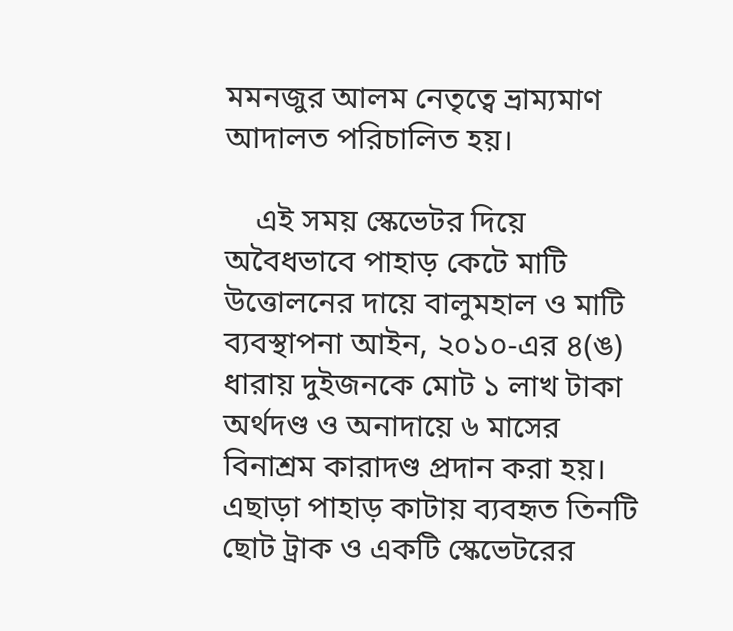মমনজুর আলম নেতৃত্বে ভ্রাম্যমাণ আদালত পরিচালিত হয়।

    এই সময় স্কেভেটর দিয়ে অবৈধভাবে পাহাড় কেটে মাটি উত্তোলনের দায়ে বালুমহাল ও মাটি ব্যবস্থাপনা আইন, ২০১০-এর ৪(ঙ) ধারায় দুইজনকে মোট ১ লাখ টাকা অর্থদণ্ড ও অনাদায়ে ৬ মাসের বিনাশ্রম কারাদণ্ড প্রদান করা হয়। এছাড়া পাহাড় কাটায় ব্যবহৃত তিনটি ছোট ট্রাক ও একটি স্কেভেটরের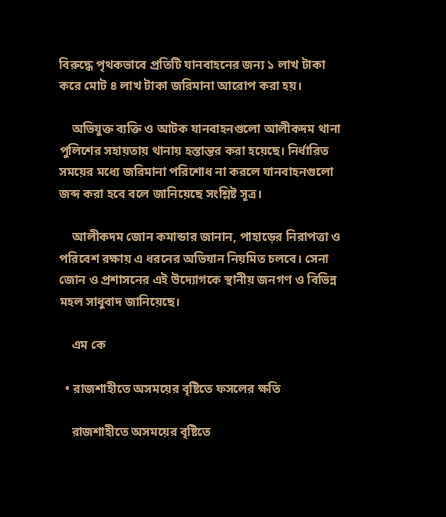বিরুদ্ধে পৃথকভাবে প্রতিটি যানবাহনের জন্য ১ লাখ টাকা করে মোট ৪ লাখ টাকা জরিমানা আরোপ করা হয়।

    অভিযুক্ত ব্যক্তি ও আটক যানবাহনগুলো আলীকদম থানা পুলিশের সহায়তায় থানায় হস্তান্তর করা হয়েছে। নির্ধারিত সময়ের মধ্যে জরিমানা পরিশোধ না করলে যানবাহনগুলো জব্দ করা হবে বলে জানিয়েছে সংশ্লিষ্ট সূত্র।

    আলীকদম জোন কমান্ডার জানান, পাহাড়ের নিরাপত্তা ও পরিবেশ রক্ষায় এ ধরনের অভিযান নিয়মিত চলবে। সেনা জোন ও প্রশাসনের এই উদ্যোগকে স্থানীয় জনগণ ও বিভিন্ন মহল সাধুবাদ জানিয়েছে।

    এম কে

  • রাজশাহীতে অসময়ের বৃষ্টিতে ফসলের ক্ষতি

    রাজশাহীতে অসময়ের বৃষ্টিতে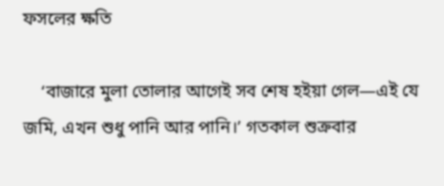ফসলের ক্ষতি

    ‘বাজারে মুলা তোলার আগেই সব শেষ হইয়া গেল—এই যে জমি, এখন শুধু পানি আর পানি।’ গতকাল শুক্রবার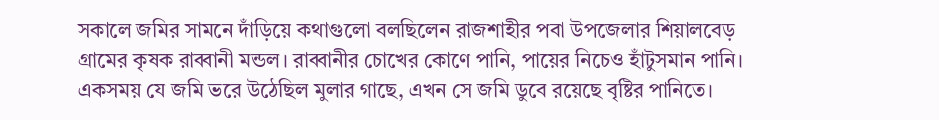সকালে জমির সামনে দাঁড়িয়ে কথাগুলো বলছিলেন রাজশাহীর পবা উপজেলার শিয়ালবেড় গ্রামের কৃষক রাব্বানী মন্ডল। রাব্বানীর চোখের কোণে পানি, পায়ের নিচেও হাঁটুসমান পানি। একসময় যে জমি ভরে উঠেছিল মুলার গাছে, এখন সে জমি ডুবে রয়েছে বৃষ্টির পানিতে।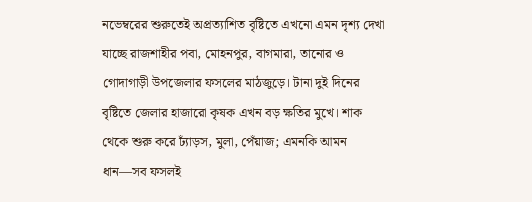নভেম্বরের শুরুতেই অপ্রত্যাশিত বৃষ্টিতে এখনো এমন দৃশ্য দেখা যাচ্ছে রাজশাহীর পবা, মোহনপুর, বাগমারা, তানোর ও গোদাগাড়ী উপজেলার ফসলের মাঠজুড়ে। টানা দুই দিনের বৃষ্টিতে জেলার হাজারো কৃষক এখন বড় ক্ষতির মুখে। শাক থেকে শুরু করে ঢ্যাঁড়স, মুলা, পেঁয়াজ; এমনকি আমন ধান—সব ফসলই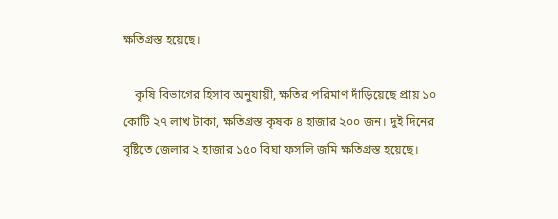ক্ষতিগ্রস্ত হয়েছে।

    কৃষি বিভাগের হিসাব অনুযায়ী, ক্ষতির পরিমাণ দাঁড়িয়েছে প্রায় ১০ কোটি ২৭ লাখ টাকা, ক্ষতিগ্রস্ত কৃষক ৪ হাজার ২০০ জন। দুই দিনের বৃষ্টিতে জেলার ২ হাজার ১৫০ বিঘা ফসলি জমি ক্ষতিগ্রস্ত হয়েছে।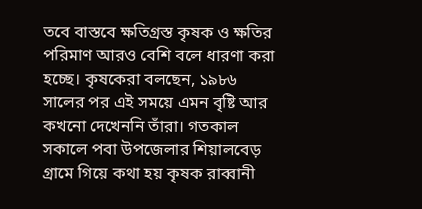তবে বাস্তবে ক্ষতিগ্রস্ত কৃষক ও ক্ষতির পরিমাণ আরও বেশি বলে ধারণা করা হচ্ছে। কৃষকেরা বলছেন, ১৯৮৬ সালের পর এই সময়ে এমন বৃষ্টি আর কখনো দেখেননি তাঁরা। গতকাল সকালে পবা উপজেলার শিয়ালবেড় গ্রামে গিয়ে কথা হয় কৃষক রাব্বানী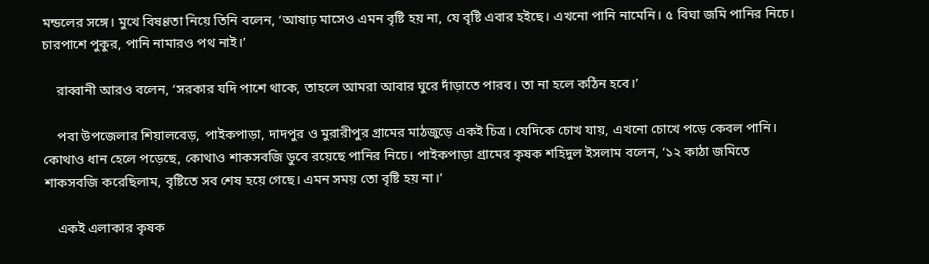মন্ডলের সঙ্গে। মুখে বিষণ্ণতা নিয়ে তিনি বলেন, ‘আষাঢ় মাসেও এমন বৃষ্টি হয় না, যে বৃষ্টি এবার হইছে। এখনো পানি নামেনি। ৫ বিঘা জমি পানির নিচে। চারপাশে পুকুর, পানি নামারও পথ নাই।’

    রাব্বানী আরও বলেন, ‘সরকার যদি পাশে থাকে, তাহলে আমরা আবার ঘুরে দাঁড়াতে পারব। তা না হলে কঠিন হবে।’

    পবা উপজেলার শিয়ালবেড়, পাইকপাড়া, দাদপুর ও মুরারীপুর গ্রামের মাঠজুড়ে একই চিত্র। যেদিকে চোখ যায়, এখনো চোখে পড়ে কেবল পানি। কোথাও ধান হেলে পড়েছে, কোথাও শাকসবজি ডুবে রয়েছে পানির নিচে। পাইকপাড়া গ্রামের কৃষক শহিদুল ইসলাম বলেন, ‘১২ কাঠা জমিতে শাকসবজি করেছিলাম, বৃষ্টিতে সব শেষ হয়ে গেছে। এমন সময় তো বৃষ্টি হয় না।’

    একই এলাকার কৃষক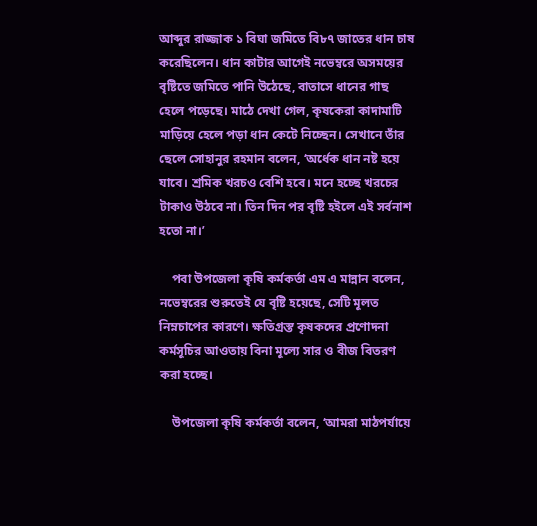আব্দুর রাজ্জাক ১ বিঘা জমিতে বি৮৭ জাতের ধান চাষ করেছিলেন। ধান কাটার আগেই নভেম্বরে অসময়ের বৃষ্টিতে জমিতে পানি উঠেছে, বাতাসে ধানের গাছ হেলে পড়েছে। মাঠে দেখা গেল, কৃষকেরা কাদামাটি মাড়িয়ে হেলে পড়া ধান কেটে নিচ্ছেন। সেখানে তাঁর ছেলে সোহানুর রহমান বলেন, ‘অর্ধেক ধান নষ্ট হয়ে যাবে। শ্রমিক খরচও বেশি হবে। মনে হচ্ছে খরচের টাকাও উঠবে না। তিন দিন পর বৃষ্টি হইলে এই সর্বনাশ হতো না।’

    পবা উপজেলা কৃষি কর্মকর্তা এম এ মান্নান বলেন, নভেম্বরের শুরুতেই যে বৃষ্টি হয়েছে, সেটি মূলত নিম্নচাপের কারণে। ক্ষতিগ্রস্ত কৃষকদের প্রণোদনা কর্মসূচির আওতায় বিনা মূল্যে সার ও বীজ বিতরণ করা হচ্ছে।

    উপজেলা কৃষি কর্মকর্তা বলেন, ‘আমরা মাঠপর্যায়ে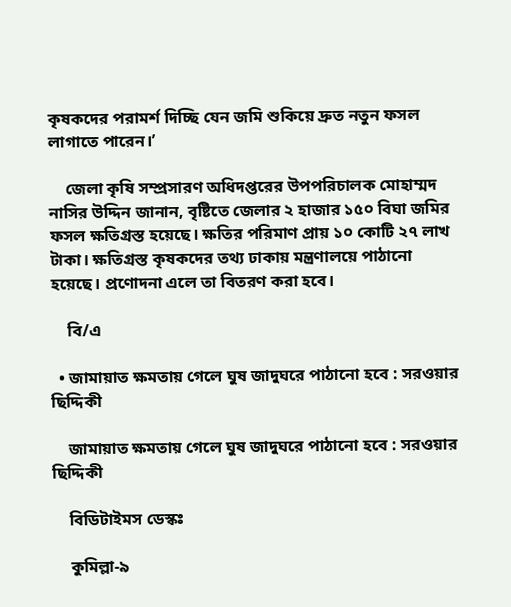কৃষকদের পরামর্শ দিচ্ছি যেন জমি শুকিয়ে দ্রুত নতুন ফসল লাগাতে পারেন।’

    জেলা কৃষি সম্প্রসারণ অধিদপ্তরের উপপরিচালক মোহাম্মদ নাসির উদ্দিন জানান, বৃষ্টিতে জেলার ২ হাজার ১৫০ বিঘা জমির ফসল ক্ষতিগ্রস্ত হয়েছে। ক্ষতির পরিমাণ প্রায় ১০ কোটি ২৭ লাখ টাকা। ক্ষতিগ্রস্ত কৃষকদের তথ্য ঢাকায় মন্ত্রণালয়ে পাঠানো হয়েছে। প্রণোদনা এলে তা বিতরণ করা হবে।

    বি/এ

  • জামায়াত ক্ষমতায় গেলে ঘুষ জাদুঘরে পাঠানো হবে : সরওয়ার ছিদ্দিকী

    জামায়াত ক্ষমতায় গেলে ঘুষ জাদুঘরে পাঠানো হবে : সরওয়ার ছিদ্দিকী

    বিডিটাইমস ডেস্কঃ

    কুমিল্লা-৯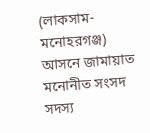(লাকসাম-মনোহরগঞ্জ) আসনে জামায়াত মনোনীত সংসদ সদস্য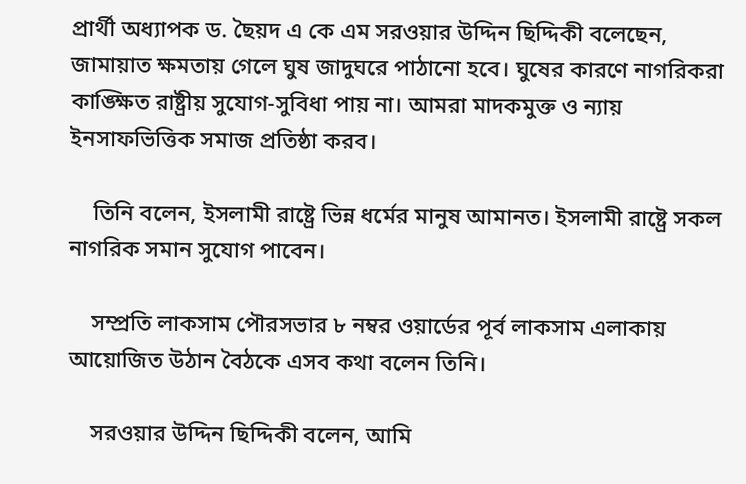প্রার্থী অধ্যাপক ড. ছৈয়দ এ কে এম সরওয়ার উদ্দিন ছিদ্দিকী বলেছেন, জামায়াত ক্ষমতায় গেলে ঘুষ জাদুঘরে পাঠানো হবে। ঘুষের কারণে নাগরিকরা কাঙ্ক্ষিত রাষ্ট্রীয় সুযোগ-সুবিধা পায় না। আমরা মাদকমুক্ত ও ন্যায় ইনসাফভিত্তিক সমাজ প্রতিষ্ঠা করব।

    তিনি বলেন, ইসলামী রাষ্ট্রে ভিন্ন ধর্মের মানুষ আমানত। ইসলামী রাষ্ট্রে সকল নাগরিক সমান সুযোগ পাবেন।

    সম্প্রতি লাকসাম পৌরসভার ৮ নম্বর ওয়ার্ডের পূর্ব লাকসাম এলাকায় আয়োজিত উঠান বৈঠকে এসব কথা বলেন তিনি।

    সরওয়ার উদ্দিন ছিদ্দিকী বলেন, আমি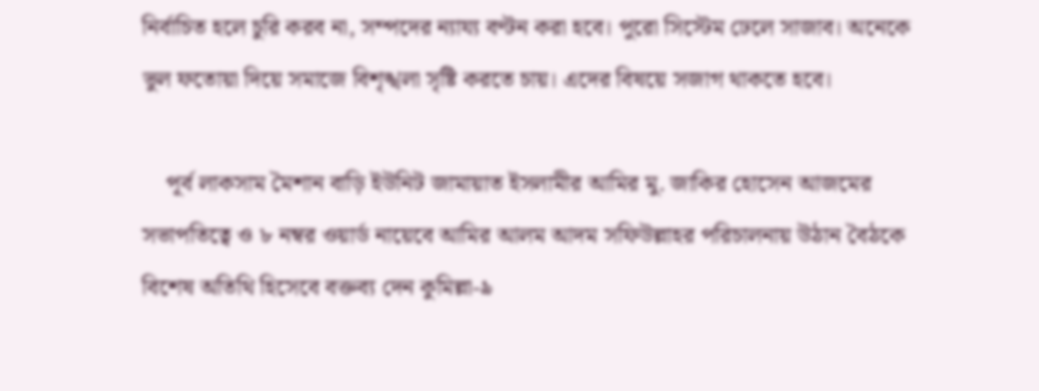নির্বাচিত হলে চুরি করব না, সম্পদের ন্যায্য বণ্টন করা হবে। পুরো সিস্টেম ঢেলে সাজাব। অনেকে ভুল ফতোয়া দিয়ে সমাজে বিশৃঙ্খলা সৃষ্টি করতে চায়। এদের বিষয়ে সজাগ থাকতে হবে।

    পূর্ব লাকসাম মৈশান বাড়ি ইউনিট জামায়াত ইসলামীর আমির মু. জাকির হোসেন আজমের সভাপতিত্বে ও ৮ নম্বর ওয়ার্ড নায়েবে আমির আলম আদম সফিউল্লাহর পরিচালনায় উঠান বৈঠকে বিশেষ অতিথি হিসেবে বক্তব্য দেন কুমিল্লা-৯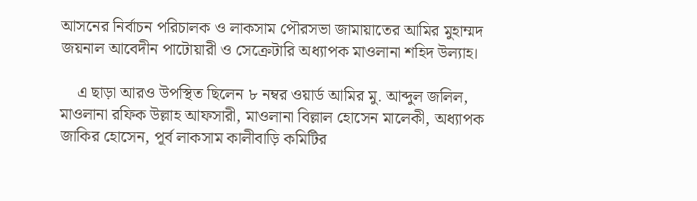আসনের নির্বাচন পরিচালক ও লাকসাম পৌরসভা জামায়াতের আমির মুহাম্মদ জয়নাল আবেদীন পাটোয়ারী ও সেক্রেটারি অধ্যাপক মাওলানা শহিদ উল্যাহ।

    এ ছাড়া আরও উপস্থিত ছিলেন ৮ নম্বর ওয়ার্ড আমির মু. আব্দুল জলিল, মাওলানা রফিক উল্লাহ আফসারী, মাওলানা বিল্লাল হোসেন মালেকী, অধ্যাপক জাকির হোসেন, পূর্ব লাকসাম কালীবাড়ি কমিটির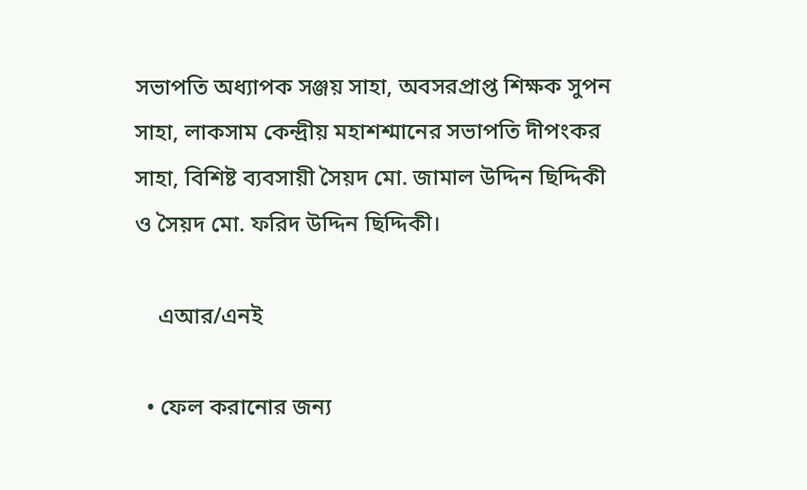সভাপতি অধ্যাপক সঞ্জয় সাহা, অবসরপ্রাপ্ত শিক্ষক সুপন সাহা, লাকসাম কেন্দ্রীয় মহাশশ্মানের সভাপতি দীপংকর সাহা, বিশিষ্ট ব্যবসায়ী সৈয়দ মো. জামাল উদ্দিন ছিদ্দিকী ও সৈয়দ মো. ফরিদ উদ্দিন ছিদ্দিকী।

    এআর/এনই

  • ফেল করানোর জন্য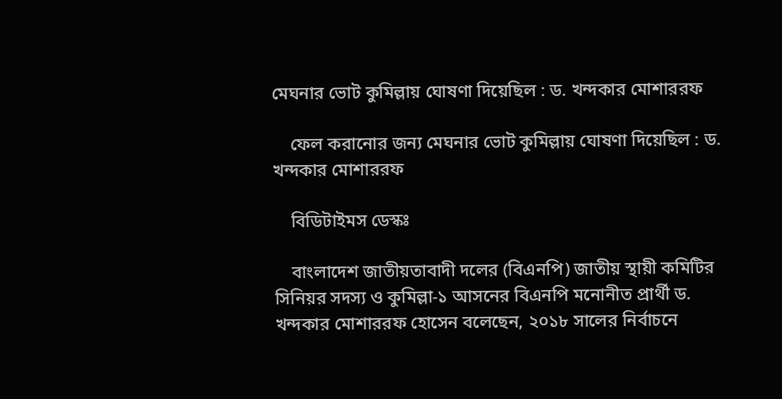মেঘনার ভোট কুমিল্লায় ঘোষণা দিয়েছিল : ড. খন্দকার মোশাররফ

    ফেল করানোর জন্য মেঘনার ভোট কুমিল্লায় ঘোষণা দিয়েছিল : ড. খন্দকার মোশাররফ

    বিডিটাইমস ডেস্কঃ

    বাংলাদেশ জাতীয়তাবাদী দলের (বিএনপি) জাতীয় স্থায়ী কমিটির সিনিয়র সদস্য ও কুমিল্লা-১ আসনের বিএনপি মনোনীত প্রার্থী ড. খন্দকার মোশাররফ হোসেন বলেছেন, ২০১৮ সালের নির্বাচনে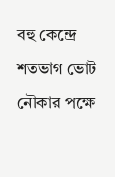বহু কেন্দ্রে শতভাগ ভোট নৌকার পক্ষে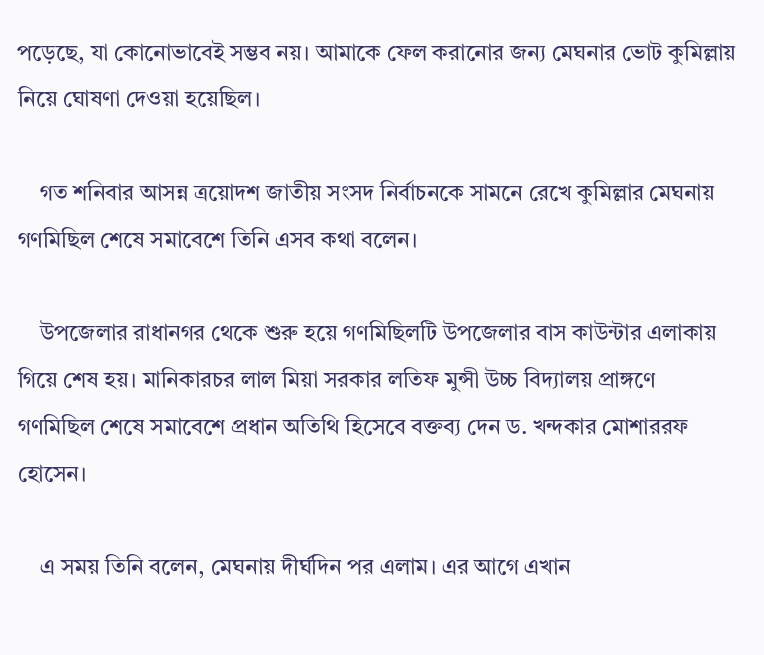পড়েছে, যা কোনোভাবেই সম্ভব নয়। আমাকে ফেল করানোর জন্য মেঘনার ভোট কুমিল্লায় নিয়ে ঘোষণা দেওয়া হয়েছিল।

    গত শনিবার আসন্ন ত্রয়োদশ জাতীয় সংসদ নির্বাচনকে সামনে রেখে কুমিল্লার মেঘনায় গণমিছিল শেষে সমাবেশে তিনি এসব কথা বলেন।

    উপজেলার রাধানগর থেকে শুরু হয়ে গণমিছিলটি উপজেলার বাস কাউন্টার এলাকায় গিয়ে শেষ হয়। মানিকারচর লাল মিয়া সরকার লতিফ মুন্সী উচ্চ বিদ্যালয় প্রাঙ্গণে গণমিছিল শেষে সমাবেশে প্রধান অতিথি হিসেবে বক্তব্য দেন ড. খন্দকার মোশাররফ হোসেন।

    এ সময় তিনি বলেন, মেঘনায় দীর্ঘদিন পর এলাম। এর আগে এখান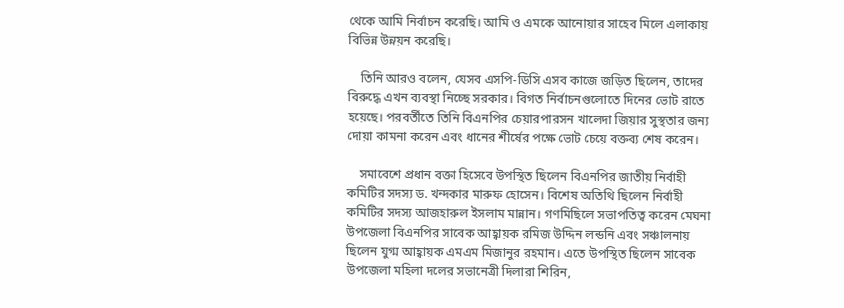থেকে আমি নির্বাচন করেছি। আমি ও এমকে আনোয়ার সাহেব মিলে এলাকায় বিভিন্ন উন্নয়ন করেছি।

    তিনি আরও বলেন, যেসব এসপি-ডিসি এসব কাজে জড়িত ছিলেন, তাদের বিরুদ্ধে এখন ব্যবস্থা নিচ্ছে সরকার। বিগত নির্বাচনগুলোতে দিনের ভোট রাতে হয়েছে। পরবর্তীতে তিনি বিএনপির চেয়ারপারসন খালেদা জিয়ার সুস্থতার জন্য দোয়া কামনা করেন এবং ধানের শীর্ষের পক্ষে ভোট চেয়ে বক্তব্য শেষ করেন।

    সমাবেশে প্রধান বক্তা হিসেবে উপস্থিত ছিলেন বিএনপির জাতীয় নির্বাহী কমিটির সদস্য ড. খন্দকার মারুফ হোসেন। বিশেষ অতিথি ছিলেন নির্বাহী কমিটির সদস্য আজহারুল ইসলাম মান্নান। গণমিছিলে সভাপতিত্ব করেন মেঘনা উপজেলা বিএনপির সাবেক আহ্বায়ক রমিজ উদ্দিন লন্ডনি এবং সঞ্চালনায় ছিলেন যুগ্ম আহ্বায়ক এমএম মিজানুর রহমান। এতে উপস্থিত ছিলেন সাবেক উপজেলা মহিলা দলের সভানেত্রী দিলারা শিরিন,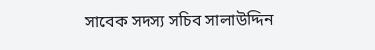সাবেক সদস্য সচিব সালাউদ্দিন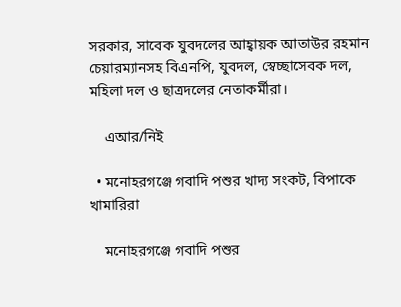সরকার, সাবেক যুবদলের আহ্বায়ক আতাউর রহমান চেয়ারম্যানসহ বিএনপি, যুবদল, স্বেচ্ছাসেবক দল, মহিলা দল ও ছাত্রদলের নেতাকর্মীরা।

    এআর/নিই

  • মনোহরগঞ্জে গবাদি পশুর খাদ্য সংকট, বিপাকে খামারিরা

    মনোহরগঞ্জে গবাদি পশুর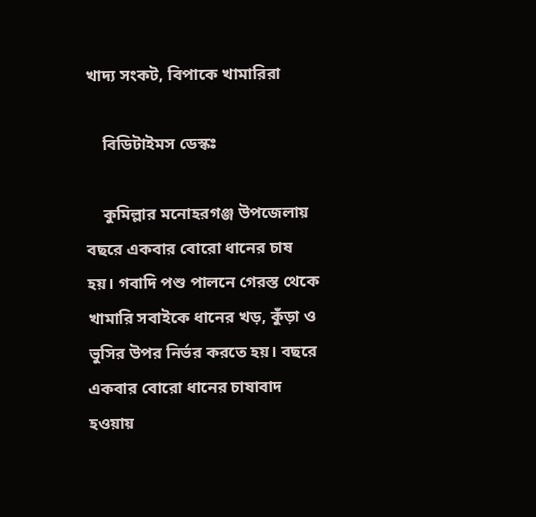খাদ্য সংকট, বিপাকে খামারিরা

    বিডিটাইমস ডেস্কঃ

    কুমিল্লার মনোহরগঞ্জ উপজেলায় বছরে একবার বোরো ধানের চাষ হয়। গবাদি পশু পালনে গেরস্ত থেকে খামারি সবাইকে ধানের খড়, কুঁড়া ও ভুসির উপর নির্ভর করতে হয়। বছরে একবার বোরো ধানের চাষাবাদ হওয়ায়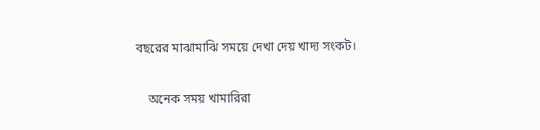বছরের মাঝামাঝি সময়ে দেখা দেয় খাদ্য সংকট।

    অনেক সময় খামারিরা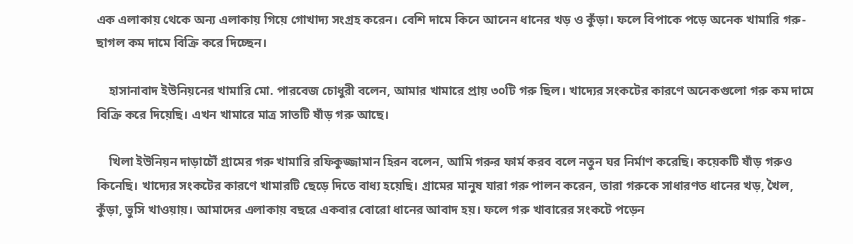এক এলাকায় থেকে অন্য এলাকায় গিয়ে গোখাদ্য সংগ্রহ করেন। বেশি দামে কিনে আনেন ধানের খড় ও কুঁড়া। ফলে বিপাকে পড়ে অনেক খামারি গরু-ছাগল কম দামে বিক্রি করে দিচ্ছেন।

    হাসানাবাদ ইউনিয়নের খামারি মো. পারবেজ চোধুরী বলেন, আমার খামারে প্রায় ৩০টি গরু ছিল। খাদ্যের সংকটের কারণে অনেকগুলো গরু কম দামে বিক্রি করে দিয়েছি। এখন খামারে মাত্র সাতটি ষাঁড় গরু আছে।

    খিলা ইউনিয়ন দাড়াচৌঁ গ্রামের গরু খামারি রফিকুজ্জামান হিরন বলেন, আমি গরুর ফার্ম করব বলে নতুন ঘর নির্মাণ করেছি। কয়েকটি ষাঁড় গরুও কিনেছি। খাদ্যের সংকটের কারণে খামারটি ছেড়ে দিতে বাধ্য হয়েছি। গ্রামের মানুষ যারা গরু পালন করেন, তারা গরুকে সাধারণত ধানের খড়, খৈল, কুঁড়া, ভুসি খাওয়ায়। আমাদের এলাকায় বছরে একবার বোরো ধানের আবাদ হয়। ফলে গরু খাবারের সংকটে পড়েন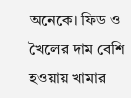অনেকে। ফিড ও খৈলের দাম বেশি হওয়ায় খামার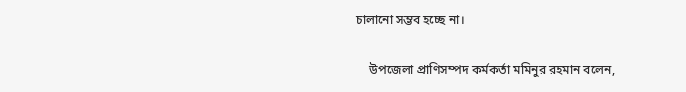চালানো সম্ভব হচ্ছে না।

    উপজেলা প্রাণিসম্পদ কর্মকর্তা মমিনুর রহমান বলেন,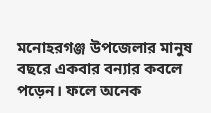মনোহরগঞ্জ উপজেলার মানুষ বছরে একবার বন্যার কবলে পড়েন। ফলে অনেক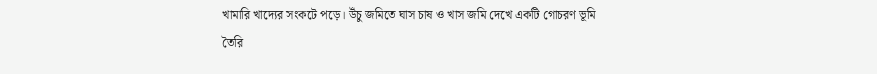খামারি খাদ্যের সংকটে পড়ে। উঁচু জমিতে ঘাস চাষ ও খাস জমি দেখে একটি গোচরণ ভূমি তৈরি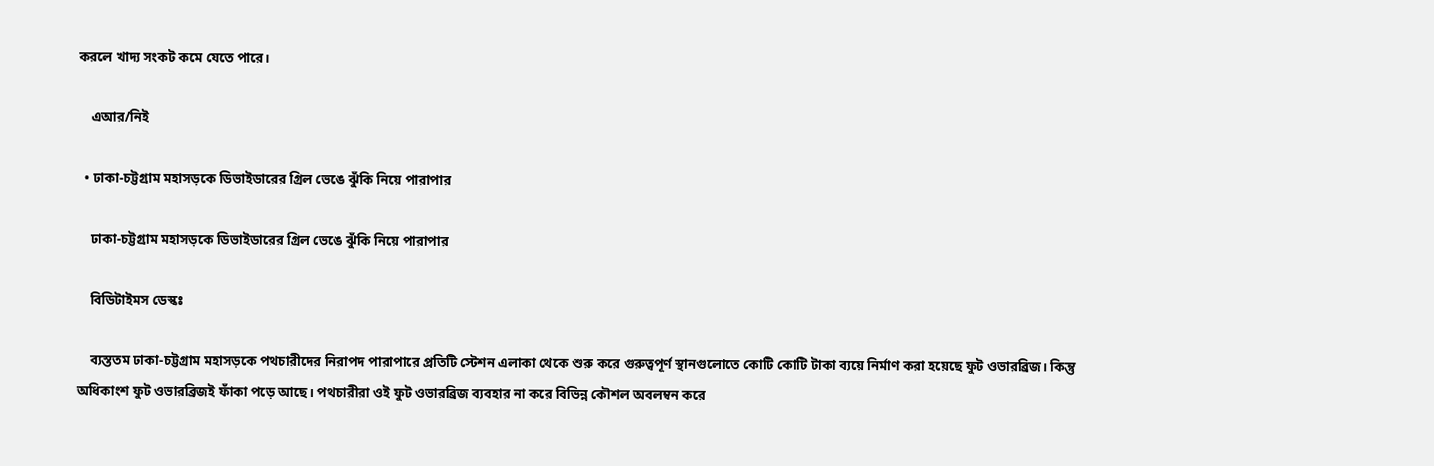করলে খাদ্য সংকট কমে যেতে পারে।

    এআর/নিই

  • ঢাকা-চট্টগ্রাম মহাসড়কে ডিভাইডারের গ্রিল ভেঙে ঝুঁকি নিয়ে পারাপার

    ঢাকা-চট্টগ্রাম মহাসড়কে ডিভাইডারের গ্রিল ভেঙে ঝুঁকি নিয়ে পারাপার

    বিডিটাইমস ডেস্কঃ

    ব্যস্ততম ঢাকা-চট্টগ্রাম মহাসড়কে পথচারীদের নিরাপদ পারাপারে প্রতিটি স্টেশন এলাকা থেকে শুরু করে গুরুত্বপূর্ণ স্থানগুলোতে কোটি কোটি টাকা ব্যয়ে নির্মাণ করা হয়েছে ফুট ওভারব্রিজ। কিন্তু অধিকাংশ ফুট ওভারব্রিজই ফাঁকা পড়ে আছে। পথচারীরা ওই ফুট ওভারব্রিজ ব্যবহার না করে বিভিন্ন কৌশল অবলম্বন করে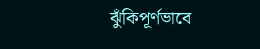ঝুঁকিপূর্ণভাবে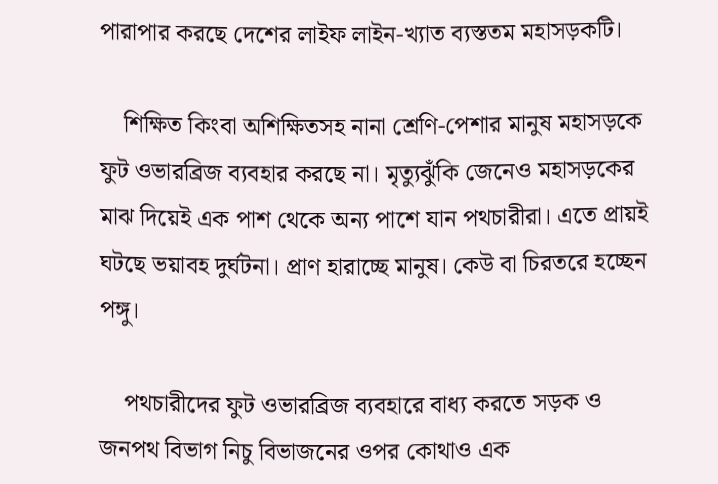পারাপার করছে দেশের লাইফ লাইন-খ্যাত ব্যস্ততম মহাসড়কটি।

    শিক্ষিত কিংবা অশিক্ষিতসহ নানা শ্রেণি-পেশার মানুষ মহাসড়কে ফুট ওভারব্রিজ ব্যবহার করছে না। মৃত্যুঝুঁকি জেনেও মহাসড়কের মাঝ দিয়েই এক পাশ থেকে অন্য পাশে যান পথচারীরা। এতে প্রায়ই ঘটছে ভয়াবহ দুর্ঘটনা। প্রাণ হারাচ্ছে মানুষ। কেউ বা চিরতরে হচ্ছেন পঙ্গু।

    পথচারীদের ফুট ওভারব্রিজ ব্যবহারে বাধ্য করতে সড়ক ও জনপথ বিভাগ নিচু বিভাজনের ওপর কোথাও এক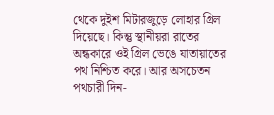থেকে দুইশ মিটারজুড়ে লোহার গ্রিল দিয়েছে। কিন্তু স্থানীয়রা রাতের অন্ধকারে ওই গ্রিল ভেঙে যাতায়াতের পথ নিশ্চিত করে। আর অসচেতন পথচারী দিন-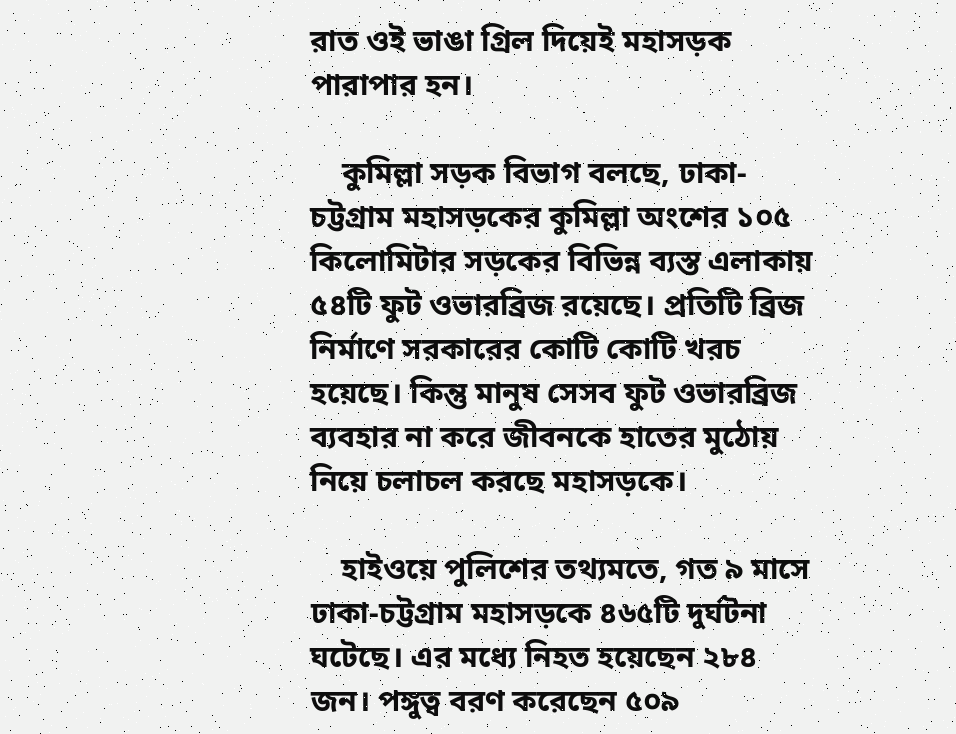রাত ওই ভাঙা গ্রিল দিয়েই মহাসড়ক পারাপার হন।

    কুমিল্লা সড়ক বিভাগ বলছে, ঢাকা-চট্টগ্রাম মহাসড়কের কুমিল্লা অংশের ১০৫ কিলোমিটার সড়কের বিভিন্ন ব্যস্ত এলাকায় ৫৪টি ফুট ওভারব্রিজ রয়েছে। প্রতিটি ব্রিজ নির্মাণে সরকারের কোটি কোটি খরচ হয়েছে। কিন্তু মানুষ সেসব ফুট ওভারব্রিজ ব্যবহার না করে জীবনকে হাতের মুঠোয় নিয়ে চলাচল করছে মহাসড়কে।

    হাইওয়ে পুলিশের তথ্যমতে, গত ৯ মাসে ঢাকা-চট্টগ্রাম মহাসড়কে ৪৬৫টি দুর্ঘটনা ঘটেছে। এর মধ্যে নিহত হয়েছেন ২৮৪ জন। পঙ্গুত্ব বরণ করেছেন ৫০৯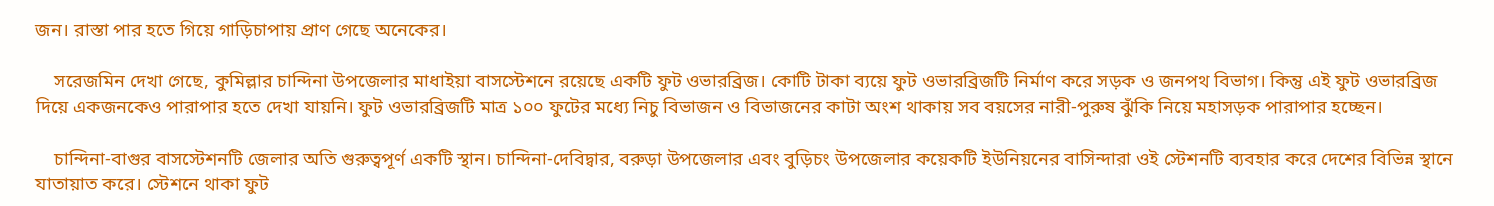জন। রাস্তা পার হতে গিয়ে গাড়িচাপায় প্রাণ গেছে অনেকের।

    সরেজমিন দেখা গেছে, কুমিল্লার চান্দিনা উপজেলার মাধাইয়া বাসস্টেশনে রয়েছে একটি ফুট ওভারব্রিজ। কোটি টাকা ব্যয়ে ফুট ওভারব্রিজটি নির্মাণ করে সড়ক ও জনপথ বিভাগ। কিন্তু এই ফুট ওভারব্রিজ দিয়ে একজনকেও পারাপার হতে দেখা যায়নি। ফুট ওভারব্রিজটি মাত্র ১০০ ফুটের মধ্যে নিচু বিভাজন ও বিভাজনের কাটা অংশ থাকায় সব বয়সের নারী-পুরুষ ঝুঁকি নিয়ে মহাসড়ক পারাপার হচ্ছেন।

    চান্দিনা-বাগুর বাসস্টেশনটি জেলার অতি গুরুত্বপূর্ণ একটি স্থান। চান্দিনা-দেবিদ্বার, বরুড়া উপজেলার এবং বুড়িচং উপজেলার কয়েকটি ইউনিয়নের বাসিন্দারা ওই স্টেশনটি ব্যবহার করে দেশের বিভিন্ন স্থানে যাতায়াত করে। স্টেশনে থাকা ফুট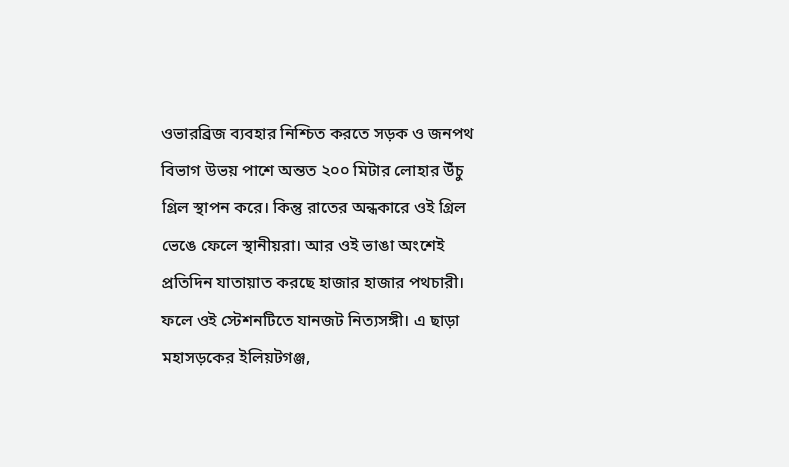ওভারব্রিজ ব্যবহার নিশ্চিত করতে সড়ক ও জনপথ বিভাগ উভয় পাশে অন্তত ২০০ মিটার লোহার উঁচু গ্রিল স্থাপন করে। কিন্তু রাতের অন্ধকারে ওই গ্রিল ভেঙে ফেলে স্থানীয়রা। আর ওই ভাঙা অংশেই প্রতিদিন যাতায়াত করছে হাজার হাজার পথচারী। ফলে ওই স্টেশনটিতে যানজট নিত্যসঙ্গী। এ ছাড়া মহাসড়কের ইলিয়টগঞ্জ,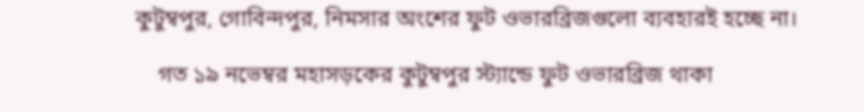কুটুম্বপুর, গোবিন্দপুর, নিমসার অংশের ফুট ওভারব্রিজগুলো ব্যবহারই হচ্ছে না।

    গত ১৯ নভেম্বর মহাসড়কের কুটুম্বপুর স্ট্যান্ডে ফুট ওভারব্রিজ থাকা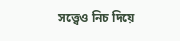সত্ত্বেও নিচ দিয়ে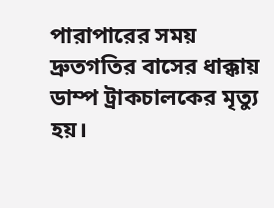পারাপারের সময় দ্রুতগতির বাসের ধাক্কায় ডাম্প ট্রাকচালকের মৃত্যু হয়।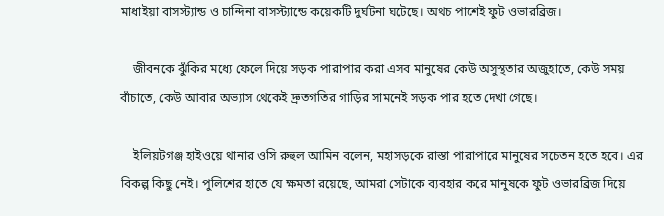মাধাইয়া বাসস্ট্যান্ড ও চান্দিনা বাসস্ট্যান্ডে কয়েকটি দুর্ঘটনা ঘটেছে। অথচ পাশেই ফুট ওভারব্রিজ।

    জীবনকে ঝুঁকির মধ্যে ফেলে দিয়ে সড়ক পারাপার করা এসব মানুষের কেউ অসুস্থতার অজুহাতে, কেউ সময় বাঁচাতে, কেউ আবার অভ্যাস থেকেই দ্রুতগতির গাড়ির সামনেই সড়ক পার হতে দেখা গেছে।

    ইলিয়টগঞ্জ হাইওয়ে থানার ওসি রুহুল আমিন বলেন, মহাসড়কে রাস্তা পারাপারে মানুষের সচেতন হতে হবে। এর বিকল্প কিছু নেই। পুলিশের হাতে যে ক্ষমতা রয়েছে, আমরা সেটাকে ব্যবহার করে মানুষকে ফুট ওভারব্রিজ দিয়ে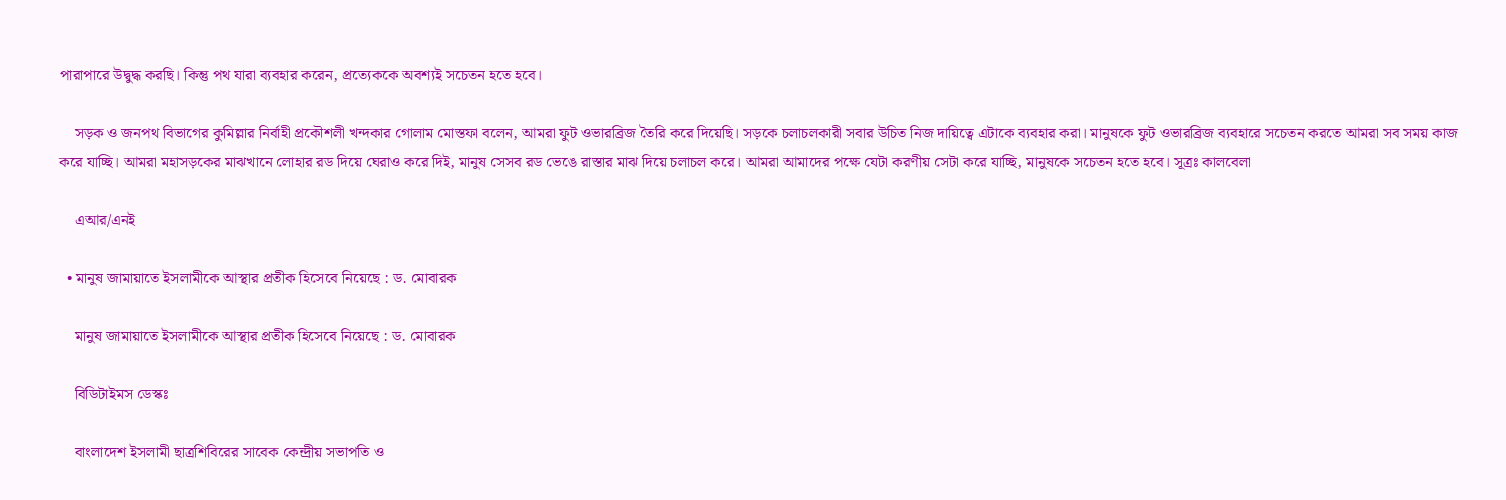পারাপারে উদ্বুদ্ধ করছি। কিন্তু পথ যারা ব্যবহার করেন, প্রত্যেককে অবশ্যই সচেতন হতে হবে।

    সড়ক ও জনপথ বিভাগের কুমিল্লার নির্বাহী প্রকৌশলী খন্দকার গোলাম মোস্তফা বলেন, আমরা ফুট ওভারব্রিজ তৈরি করে দিয়েছি। সড়কে চলাচলকারী সবার উচিত নিজ দায়িত্বে এটাকে ব্যবহার করা। মানুষকে ফুট ওভারব্রিজ ব্যবহারে সচেতন করতে আমরা সব সময় কাজ করে যাচ্ছি। আমরা মহাসড়কের মাঝখানে লোহার রড দিয়ে ঘেরাও করে দিই, মানুষ সেসব রড ভেঙে রাস্তার মাঝ দিয়ে চলাচল করে। আমরা আমাদের পক্ষে যেটা করণীয় সেটা করে যাচ্ছি, মানুষকে সচেতন হতে হবে। সূত্রঃ কালবেলা

    এআর/এনই

  • মানুষ জামায়াতে ইসলামীকে আস্থার প্রতীক হিসেবে নিয়েছে : ড. মোবারক

    মানুষ জামায়াতে ইসলামীকে আস্থার প্রতীক হিসেবে নিয়েছে : ড. মোবারক

    বিডিটাইমস ডেস্কঃ

    বাংলাদেশ ইসলামী ছাত্রশিবিরের সাবেক কেন্দ্রীয় সভাপতি ও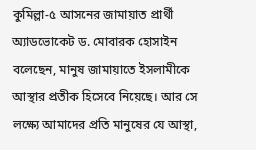কুমিল্লা-৫ আসনের জামায়াত প্রার্থী অ্যাডভোকেট ড. মোবারক হোসাইন বলেছেন, মানুষ জামায়াতে ইসলামীকে আস্থার প্রতীক হিসেবে নিয়েছে। আর সে লক্ষ্যে আমাদের প্রতি মানুষের যে আস্থা,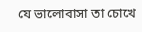যে ভালোবাসা তা চোখে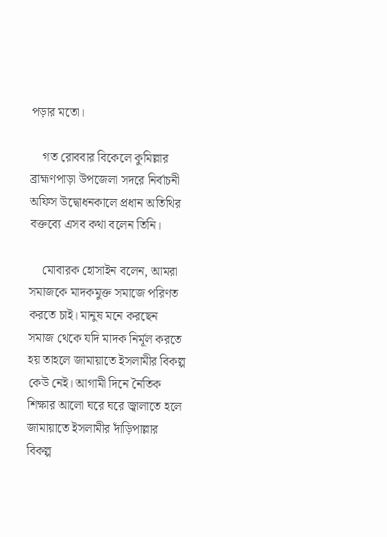পড়ার মতো।

    গত রোববার বিকেলে কুমিল্লার ব্রাহ্মণপাড়া উপজেলা সদরে নির্বাচনী অফিস উদ্বোধনকালে প্রধান অতিথির বক্তব্যে এসব কথা বলেন তিনি।

    মোবারক হোসাইন বলেন, আমরা সমাজকে মাদকমুক্ত সমাজে পরিণত করতে চাই। মানুষ মনে করছেন সমাজ থেকে যদি মাদক নির্মূল করতে হয় তাহলে জামায়াতে ইসলামীর বিকল্প কেউ নেই। আগামী দিনে নৈতিক শিক্ষার আলো ঘরে ঘরে জ্বালাতে হলে জামায়াতে ইসলামীর দাঁড়িপাল্লার বিকল্প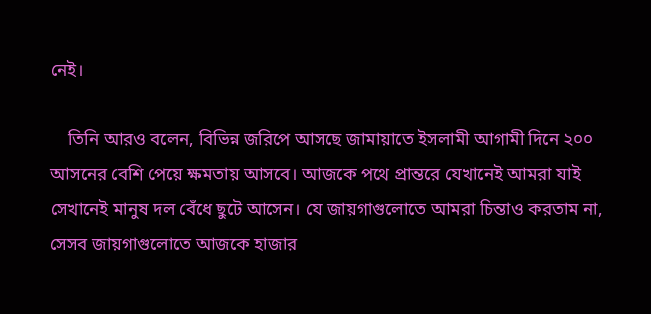নেই।

    তিনি আরও বলেন, বিভিন্ন জরিপে আসছে জামায়াতে ইসলামী আগামী দিনে ২০০ আসনের বেশি পেয়ে ক্ষমতায় আসবে। আজকে পথে প্রান্তরে যেখানেই আমরা যাই সেখানেই মানুষ দল বেঁধে ছুটে আসেন। যে জায়গাগুলোতে আমরা চিন্তাও করতাম না, সেসব জায়গাগুলোতে আজকে হাজার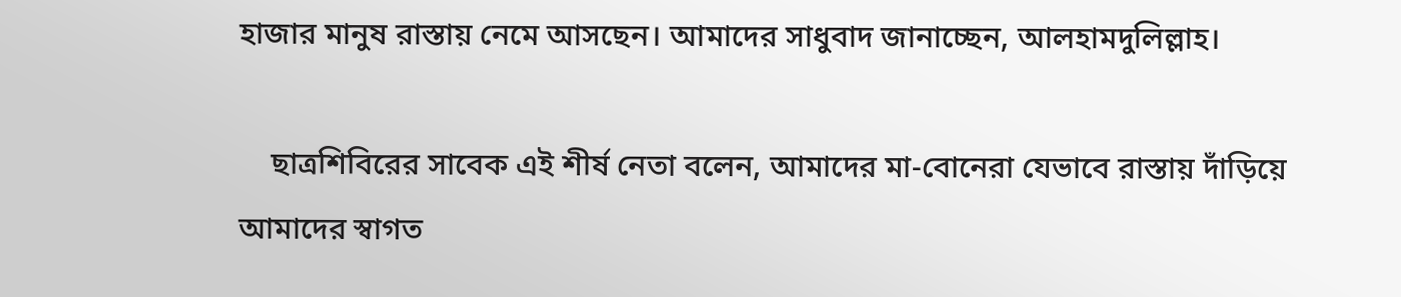হাজার মানুষ রাস্তায় নেমে আসছেন। আমাদের সাধুবাদ জানাচ্ছেন, আলহামদুলিল্লাহ।

    ছাত্রশিবিরের সাবেক এই শীর্ষ নেতা বলেন, আমাদের মা-বোনেরা যেভাবে রাস্তায় দাঁড়িয়ে আমাদের স্বাগত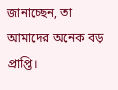জানাচ্ছেন, তা আমাদের অনেক বড় প্রাপ্তি।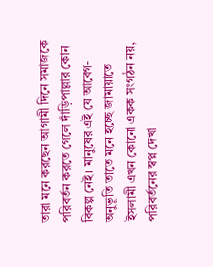তারা মনে করছেন আগামী দিনে সমাজকে পরিবর্তন করতে গেলে দাঁড়িপাল্লার কোন বিকল্প নেই। মানুষের এই যে আবেগ-অনুভূতি তাতে মনে হচ্ছে জামায়াতে ইসলামী এখন কোনো একক সংগঠন নয়, পরিবর্তনের স্বপ্ন দেখা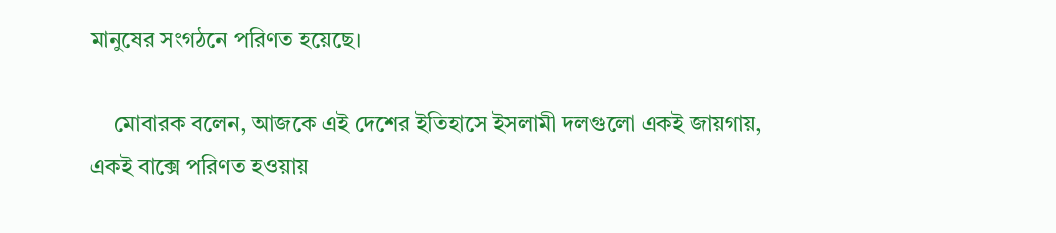মানুষের সংগঠনে পরিণত হয়েছে।

    মোবারক বলেন, আজকে এই দেশের ইতিহাসে ইসলামী দলগুলো একই জায়গায়, একই বাক্সে পরিণত হওয়ায়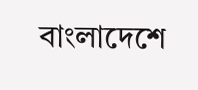বাংলাদেশে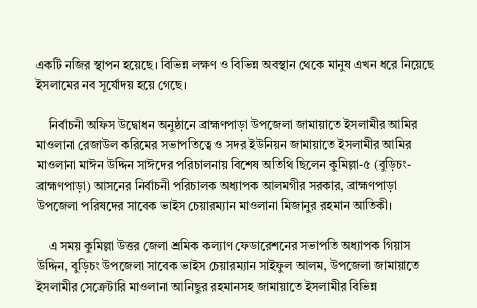একটি নজির স্থাপন হয়েছে। বিভিন্ন লক্ষণ ও বিভিন্ন অবস্থান থেকে মানুষ এখন ধরে নিয়েছে ইসলামের নব সূর্যোদয় হয়ে গেছে।

    নির্বাচনী অফিস উদ্বোধন অনুষ্ঠানে ব্রাহ্মণপাড়া উপজেলা জামায়াতে ইসলামীর আমির মাওলানা রেজাউল করিমের সভাপতিত্বে ও সদর ইউনিয়ন জামায়াতে ইসলামীর আমির মাওলানা মাঈন উদ্দিন সাঈদের পরিচালনায় বিশেষ অতিথি ছিলেন কুমিল্লা-৫ (বুড়িচং-ব্রাহ্মণপাড়া) আসনের নির্বাচনী পরিচালক অধ্যাপক আলমগীর সরকার, ব্রাহ্মণপাড়া উপজেলা পরিষদের সাবেক ভাইস চেয়ারম্যান মাওলানা মিজানুর রহমান আতিকী।

    এ সময় কুমিল্লা উত্তর জেলা শ্রমিক কল্যাণ ফেডারেশনের সভাপতি অধ্যাপক গিয়াস উদ্দিন, বুড়িচং উপজেলা সাবেক ভাইস চেয়ারম্যান সাইফুল আলম, উপজেলা জামায়াতে ইসলামীর সেক্রেটারি মাওলানা আনিছুর রহমানসহ জামায়াতে ইসলামীর বিভিন্ন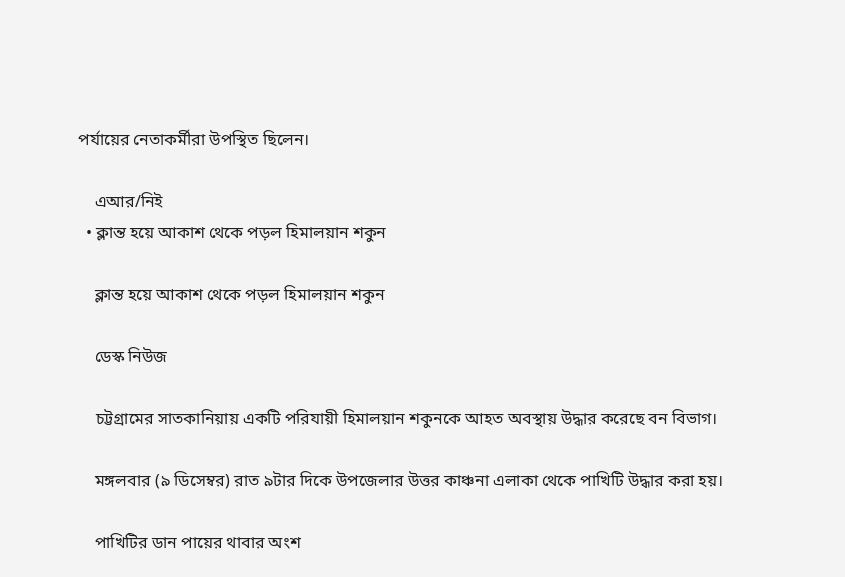পর্যায়ের নেতাকর্মীরা উপস্থিত ছিলেন।

    এআর/নিই
  • ক্লান্ত হয়ে আকাশ থেকে পড়ল হিমালয়ান শকুন

    ক্লান্ত হয়ে আকাশ থেকে পড়ল হিমালয়ান শকুন

    ডেস্ক নিউজ

    চট্টগ্রামের সাতকানিয়ায় একটি পরিযায়ী হিমালয়ান শকুনকে আহত অবস্থায় উদ্ধার করেছে বন বিভাগ।

    মঙ্গলবার (৯ ডিসেম্বর) রাত ৯টার দিকে উপজেলার উত্তর কাঞ্চনা এলাকা থেকে পাখিটি উদ্ধার করা হয়।

    পাখিটির ডান পায়ের থাবার অংশ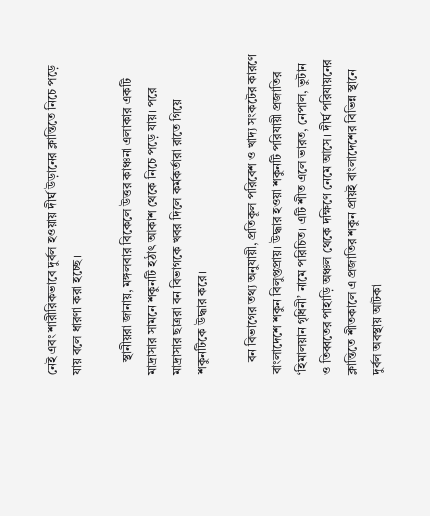নেই এবং শারীরিকভাবে দুর্বল হওয়ায় দীর্ঘ উড়ানের ক্লান্তিতে নিচে পড়ে যায় বলে ধারণা করা হচ্ছে।

    স্থানীয়রা জানায়, মঙ্গলবার বিকেলে উত্তর কাঞ্চনা এলাকার একটি মাদ্রাসার সামনে শকুনটি হঠাৎ আকাশ থেকে নিচে পড়ে যায়। পরে মাদ্রাসার ছাত্ররা বন বিভাগকে খবর দিলে কর্মকর্তারা রাতে গিয়ে শকুনটিকে উদ্ধার করে।

    বন বিভাগের তথ্য অনুযায়ী, প্রতিকূল পরিবেশ ও খাদ্য সংকটের কারণে বাংলাদেশে শকুন বিলুপ্তপ্রায়। উদ্ধার হওয়া শকুনটি পরিযায়ী প্রজাতির ‘হিমালয়ান গৃধিনী’ নামে পরিচিত। এটি শীত এলে ভারত, নেপাল, ভুটান ও তিব্বতের পাহাড়ি অঞ্চল থেকে দক্ষিণে নেমে আসে। দীর্ঘ পরিযায়নের ক্লান্তিতে শীতকালে এ প্রজাতির শকুন প্রায়ই বাংলাদেশের বিভিন্ন স্থানে দুর্বল অবস্থায় আটকা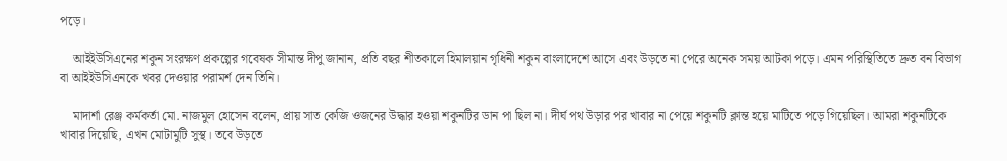পড়ে।

    আইইউসিএনের শকুন সংরক্ষণ প্রকল্পের গবেষক সীমান্ত দীপু জানান, প্রতি বছর শীতকালে হিমালয়ান গৃধিনী শকুন বাংলাদেশে আসে এবং উড়তে না পেরে অনেক সময় আটকা পড়ে। এমন পরিস্থিতিতে দ্রুত বন বিভাগ বা আইইউসিএনকে খবর দেওয়ার পরামর্শ দেন তিনি।

    মাদার্শা রেঞ্জ কর্মকর্তা মো. নাজমুল হোসেন বলেন, প্রায় সাত কেজি ওজনের উদ্ধার হওয়া শকুনটির ডান পা ছিল না। দীর্ঘ পথ উড়ার পর খাবার না পেয়ে শকুনটি ক্লান্ত হয়ে মাটিতে পড়ে গিয়েছিল। আমরা শকুনটিকে খাবার দিয়েছি, এখন মোটামুটি সুস্থ। তবে উড়তে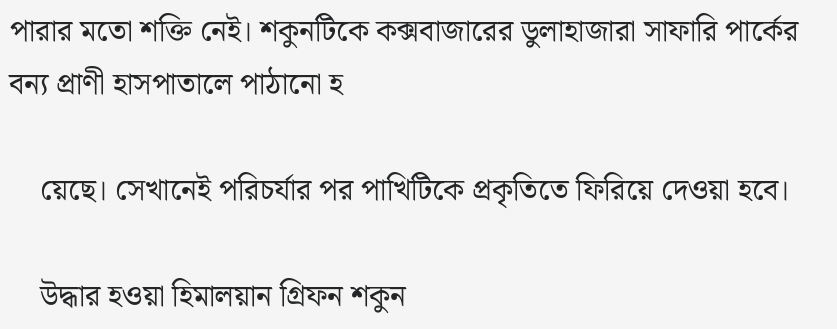পারার মতো শক্তি নেই। শকুনটিকে কক্সবাজারের ডুলাহাজারা সাফারি পার্কের বন্য প্রাণী হাসপাতালে পাঠানো হ

    য়েছে। সেখানেই পরিচর্যার পর পাখিটিকে প্রকৃতিতে ফিরিয়ে দেওয়া হবে।

    উদ্ধার হওয়া হিমালয়ান গ্রিফন শকুন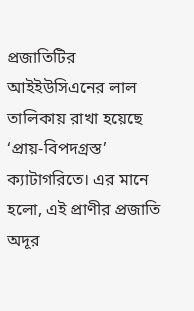প্রজাতিটির আইইউসিএনের লাল তালিকায় রাখা হয়েছে ‘প্রায়-বিপদগ্রস্ত’ ক্যাটাগরিতে। এর মানে হলো, এই প্রাণীর প্রজাতি অদূর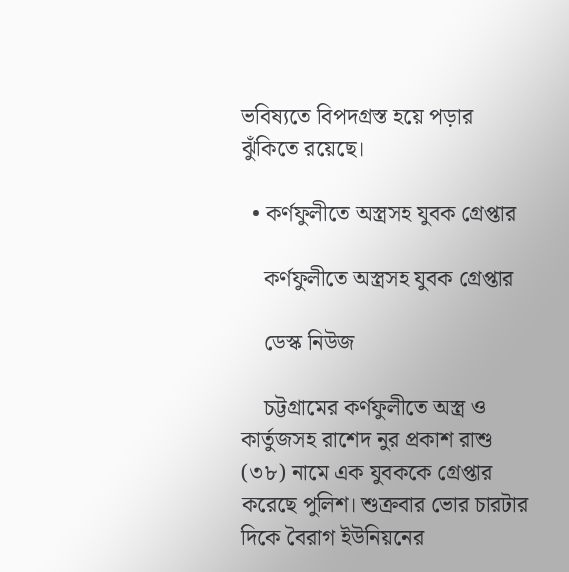ভবিষ্যতে বিপদগ্রস্ত হয়ে পড়ার ঝুঁকিতে রয়েছে।

  • কর্ণফুলীতে অস্ত্রসহ যুবক গ্রেপ্তার

    কর্ণফুলীতে অস্ত্রসহ যুবক গ্রেপ্তার

    ডেস্ক নিউজ

    চট্টগ্রামের কর্ণফুলীতে অস্ত্র ও কার্তুজসহ রাশেদ নুর প্রকাশ রাশু (৩৮) নামে এক যুবককে গ্রেপ্তার করেছে পুলিশ। শুক্রবার ভোর চারটার দিকে বৈরাগ ইউনিয়নের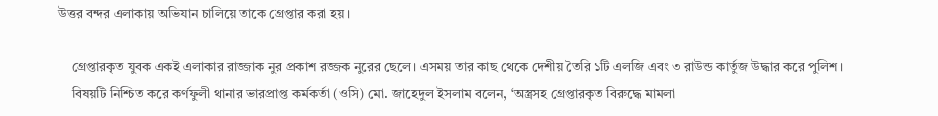উত্তর বন্দর এলাকায় অভিযান চালিয়ে তাকে গ্রেপ্তার করা হয়।

    গ্রেপ্তারকৃত যুবক একই এলাকার রাজ্জাক নুর প্রকাশ রজ্জক নুরের ছেলে। এসময় তার কাছ থেকে দেশীয় তৈরি ১টি এলজি এবং ৩ রাউন্ড কার্তুজ উদ্ধার করে পুলিশ।
    বিষয়টি নিশ্চিত করে কর্ণফুলী থানার ভারপ্রাপ্ত কর্মকর্তা (ওসি) মো. জাহেদুল ইসলাম বলেন, ‘অস্ত্রসহ গ্রেপ্তারকৃত বিরুদ্ধে মামলা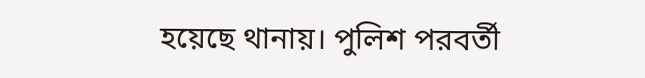হয়েছে থানায়। পুলিশ পরবর্তী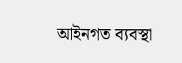আইনগত ব্যবস্থা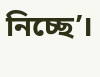নিচ্ছে’।